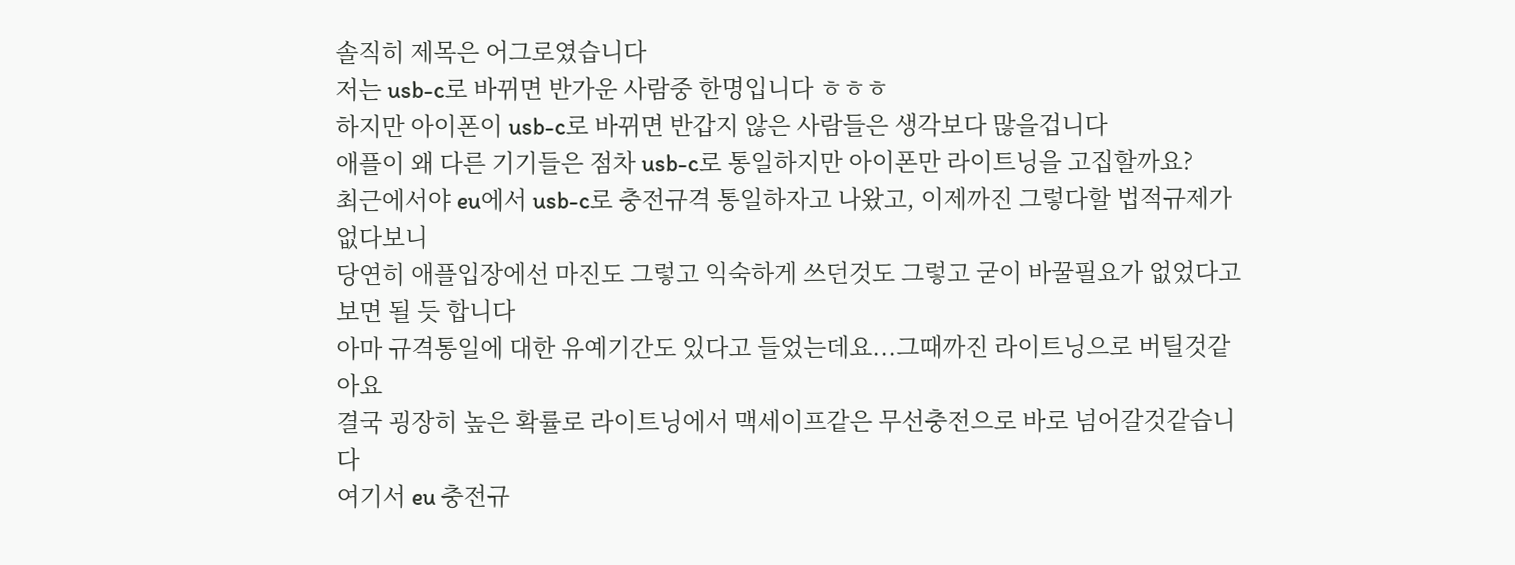솔직히 제목은 어그로였습니다
저는 usb-c로 바뀌면 반가운 사람중 한명입니다 ㅎㅎㅎ
하지만 아이폰이 usb-c로 바뀌면 반갑지 않은 사람들은 생각보다 많을겁니다
애플이 왜 다른 기기들은 점차 usb-c로 통일하지만 아이폰만 라이트닝을 고집할까요?
최근에서야 eu에서 usb-c로 충전규격 통일하자고 나왔고, 이제까진 그렇다할 법적규제가 없다보니
당연히 애플입장에선 마진도 그렇고 익숙하게 쓰던것도 그렇고 굳이 바꿀필요가 없었다고 보면 될 듯 합니다
아마 규격통일에 대한 유예기간도 있다고 들었는데요...그때까진 라이트닝으로 버틸것같아요
결국 굉장히 높은 확률로 라이트닝에서 맥세이프같은 무선충전으로 바로 넘어갈것같습니다
여기서 eu 충전규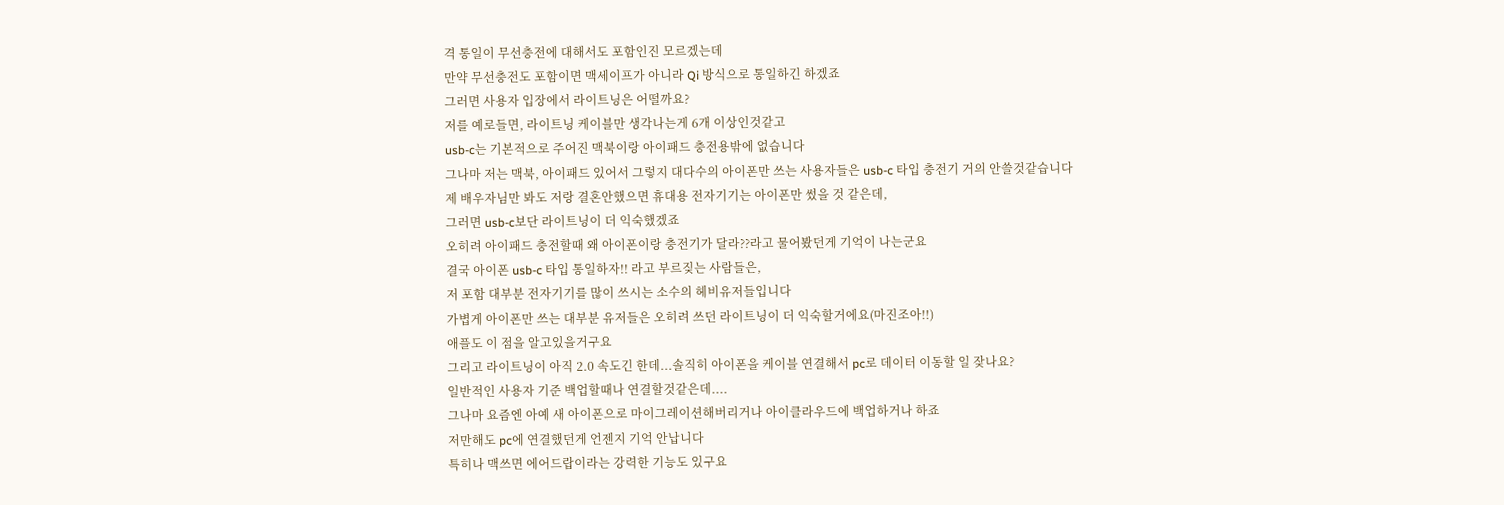격 통일이 무선충전에 대해서도 포함인진 모르겠는데
만약 무선충전도 포함이면 맥세이프가 아니라 Qi 방식으로 통일하긴 하겠죠
그러면 사용자 입장에서 라이트닝은 어떨까요?
저를 예로들면, 라이트닝 케이블만 생각나는게 6개 이상인것같고
usb-c는 기본적으로 주어진 맥북이랑 아이패드 충전용밖에 없습니다
그나마 저는 맥북, 아이패드 있어서 그렇지 대다수의 아이폰만 쓰는 사용자들은 usb-c 타입 충전기 거의 안쓸것같습니다
제 배우자님만 봐도 저랑 결혼안했으면 휴대용 전자기기는 아이폰만 썼을 것 같은데,
그러면 usb-c보단 라이트닝이 더 익숙했겠죠
오히려 아이패드 충전할때 왜 아이폰이랑 충전기가 달라??라고 물어봤던게 기억이 나는군요
결국 아이폰 usb-c 타입 통일하자!! 라고 부르짖는 사람들은,
저 포함 대부분 전자기기를 많이 쓰시는 소수의 헤비유저들입니다
가볍게 아이폰만 쓰는 대부분 유저들은 오히려 쓰던 라이트닝이 더 익숙할거에요(마진조아!!)
애플도 이 점을 알고있을거구요
그리고 라이트닝이 아직 2.0 속도긴 한데...솔직히 아이폰을 케이블 연결해서 pc로 데이터 이동할 일 잦나요?
일반적인 사용자 기준 백업할때나 연결할것같은데....
그나마 요즘엔 아예 새 아이폰으로 마이그레이션해버리거나 아이클라우드에 백업하거나 하죠
저만해도 pc에 연결했던게 언젠지 기억 안납니다
특히나 맥쓰면 에어드랍이라는 강력한 기능도 있구요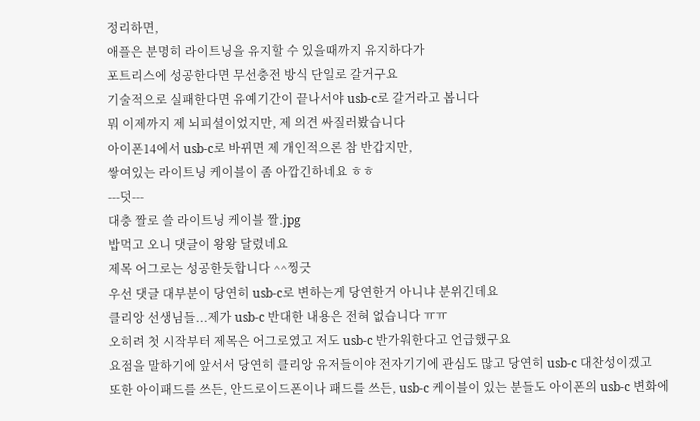정리하면,
애플은 분명히 라이트닝을 유지할 수 있을때까지 유지하다가
포트리스에 성공한다면 무선충전 방식 단일로 갈거구요
기술적으로 실패한다면 유예기간이 끝나서야 usb-c로 갈거라고 봅니다
뭐 이제까지 제 뇌피셜이었지만, 제 의견 싸질러봤습니다
아이폰14에서 usb-c로 바뀌면 제 개인적으론 참 반갑지만,
쌓여있는 라이트닝 케이블이 좀 아깝긴하네요 ㅎㅎ
---덧---
대충 짤로 쓸 라이트닝 케이블 짤.jpg
밥먹고 오니 댓글이 왕왕 달렸네요
제목 어그로는 성공한듯합니다 ^^찡긋
우선 댓글 대부분이 당연히 usb-c로 변하는게 당연한거 아니냐 분위긴데요
클리앙 선생님들...제가 usb-c 반대한 내용은 전혀 없습니다 ㅠㅠ
오히려 첫 시작부터 제목은 어그로였고 저도 usb-c 반가워한다고 언급했구요
요점을 말하기에 앞서서 당연히 클리앙 유저들이야 전자기기에 관심도 많고 당연히 usb-c 대찬성이겠고
또한 아이패드를 쓰든, 안드로이드폰이나 패드를 쓰든, usb-c 케이블이 있는 분들도 아이폰의 usb-c 변화에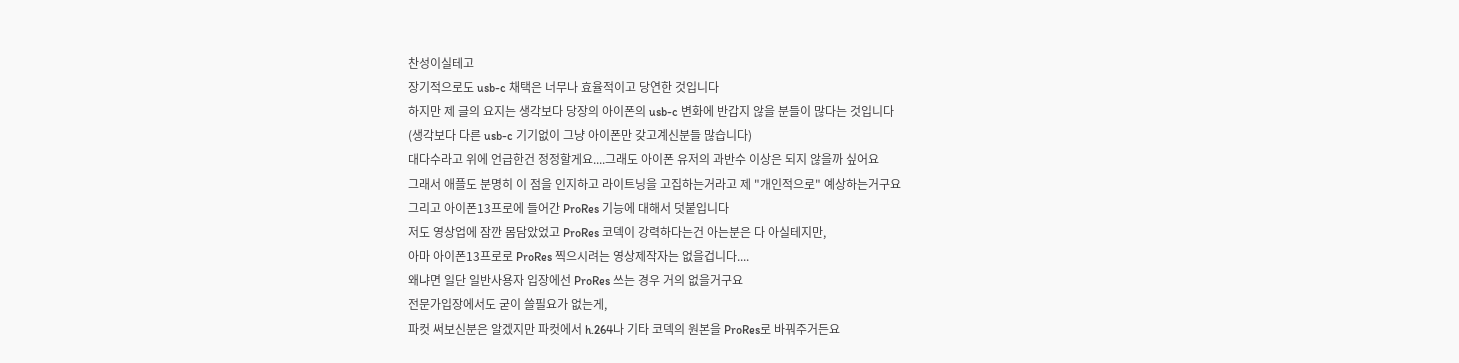찬성이실테고
장기적으로도 usb-c 채택은 너무나 효율적이고 당연한 것입니다
하지만 제 글의 요지는 생각보다 당장의 아이폰의 usb-c 변화에 반갑지 않을 분들이 많다는 것입니다
(생각보다 다른 usb-c 기기없이 그냥 아이폰만 갖고계신분들 많습니다)
대다수라고 위에 언급한건 정정할게요....그래도 아이폰 유저의 과반수 이상은 되지 않을까 싶어요
그래서 애플도 분명히 이 점을 인지하고 라이트닝을 고집하는거라고 제 "개인적으로" 예상하는거구요
그리고 아이폰13프로에 들어간 ProRes 기능에 대해서 덧붙입니다
저도 영상업에 잠깐 몸담았었고 ProRes 코덱이 강력하다는건 아는분은 다 아실테지만,
아마 아이폰13프로로 ProRes 찍으시려는 영상제작자는 없을겁니다....
왜냐면 일단 일반사용자 입장에선 ProRes 쓰는 경우 거의 없을거구요
전문가입장에서도 굳이 쓸필요가 없는게,
파컷 써보신분은 알겠지만 파컷에서 h.264나 기타 코덱의 원본을 ProRes로 바꿔주거든요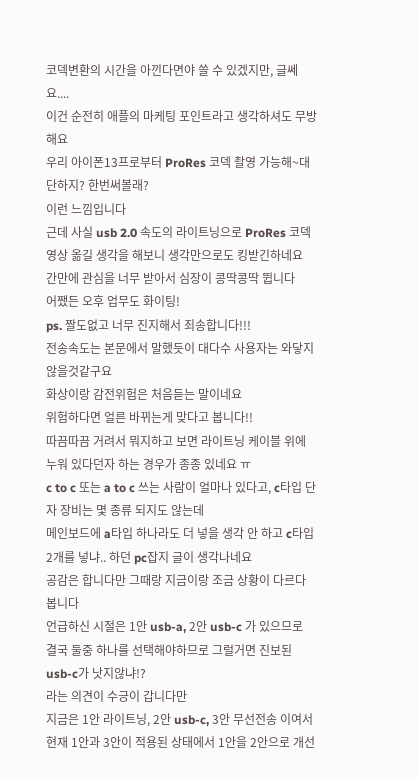코덱변환의 시간을 아낀다면야 쓸 수 있겠지만, 글쎄요....
이건 순전히 애플의 마케팅 포인트라고 생각하셔도 무방해요
우리 아이폰13프로부터 ProRes 코덱 촬영 가능해~대단하지? 한번써볼래?
이런 느낌입니다
근데 사실 usb 2.0 속도의 라이트닝으로 ProRes 코덱 영상 옮길 생각을 해보니 생각만으로도 킹받긴하네요
간만에 관심을 너무 받아서 심장이 콩딱콩딱 뜁니다
어쨌든 오후 업무도 화이팅!
ps. 짤도없고 너무 진지해서 죄송합니다!!!
전송속도는 본문에서 말했듯이 대다수 사용자는 와닿지 않을것같구요
화상이랑 감전위험은 처음듣는 말이네요
위험하다면 얼른 바뀌는게 맞다고 봅니다!!
따끔따끔 거려서 뭐지하고 보면 라이트닝 케이블 위에 누워 있다던자 하는 경우가 종종 있네요 ㅠ
c to c 또는 a to c 쓰는 사람이 얼마나 있다고, c타입 단자 장비는 몇 종류 되지도 않는데
메인보드에 a타입 하나라도 더 넣을 생각 안 하고 c타입 2개를 넣냐.. 하던 pc잡지 글이 생각나네요
공감은 합니다만 그때랑 지금이랑 조금 상황이 다르다 봅니다
언급하신 시절은 1안 usb-a, 2안 usb-c 가 있으므로
결국 둘중 하나를 선택해야하므로 그럴거면 진보된 usb-c가 낫지않냐!?
라는 의견이 수긍이 갑니다만
지금은 1안 라이트닝, 2안 usb-c, 3안 무선전송 이여서
현재 1안과 3안이 적용된 상태에서 1안을 2안으로 개선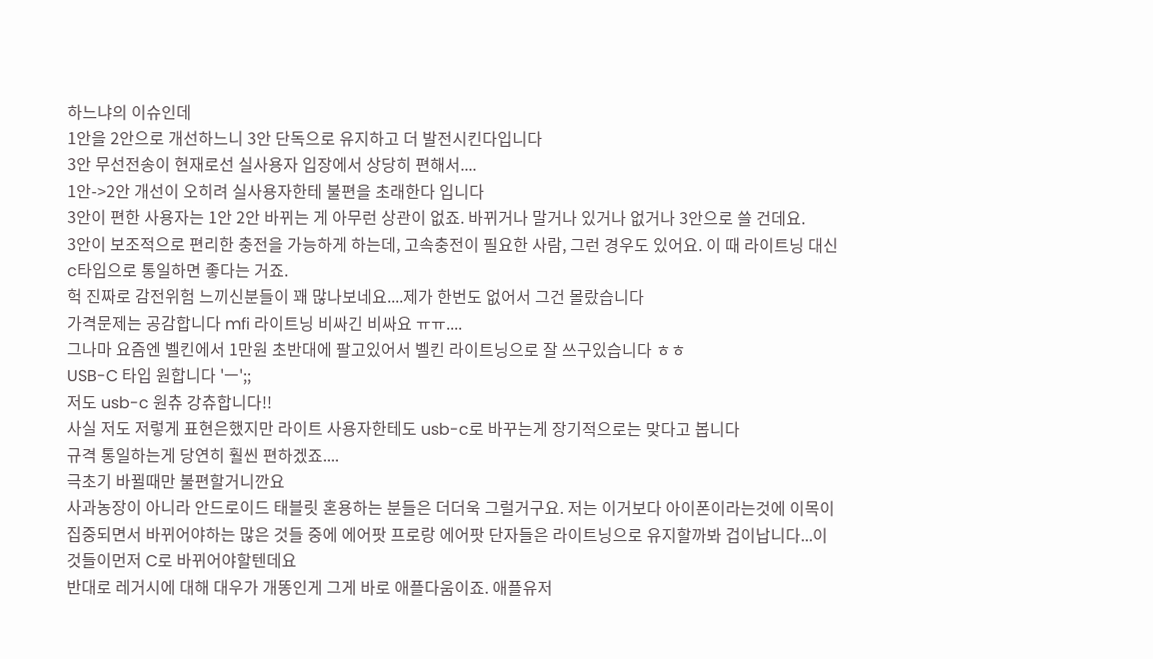하느냐의 이슈인데
1안을 2안으로 개선하느니 3안 단독으로 유지하고 더 발전시킨다입니다
3안 무선전송이 현재로선 실사용자 입장에서 상당히 편해서....
1안->2안 개선이 오히려 실사용자한테 불편을 초래한다 입니다
3안이 편한 사용자는 1안 2안 바뀌는 게 아무런 상관이 없죠. 바뀌거나 말거나 있거나 없거나 3안으로 쓸 건데요.
3안이 보조적으로 편리한 충전을 가능하게 하는데, 고속충전이 필요한 사람, 그런 경우도 있어요. 이 때 라이트닝 대신 c타입으로 통일하면 좋다는 거죠.
헉 진짜로 감전위험 느끼신분들이 꽤 많나보네요....제가 한번도 없어서 그건 몰랐습니다
가격문제는 공감합니다 mfi 라이트닝 비싸긴 비싸요 ㅠㅠ....
그나마 요즘엔 벨킨에서 1만원 초반대에 팔고있어서 벨킨 라이트닝으로 잘 쓰구있습니다 ㅎㅎ
USB-C 타입 원합니다 'ㅡ';;
저도 usb-c 원츄 강츄합니다!!
사실 저도 저렇게 표현은했지만 라이트 사용자한테도 usb-c로 바꾸는게 장기적으로는 맞다고 봅니다
규격 통일하는게 당연히 훨씬 편하겠죠....
극초기 바뀔때만 불편할거니깐요
사과농장이 아니라 안드로이드 태블릿 혼용하는 분들은 더더욱 그럴거구요. 저는 이거보다 아이폰이라는것에 이목이 집중되면서 바뀌어야하는 많은 것들 중에 에어팟 프로랑 에어팟 단자들은 라이트닝으로 유지할까봐 겁이납니다...이것들이먼저 C로 바뀌어야할텐데요
반대로 레거시에 대해 대우가 개똥인게 그게 바로 애플다움이죠. 애플유저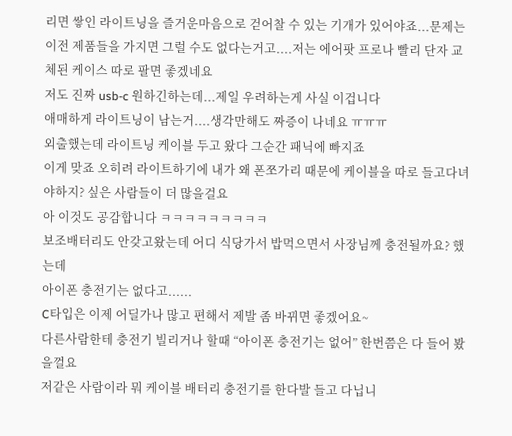리면 쌓인 라이트닝을 즐거운마음으로 걷어찰 수 있는 기개가 있어야죠...문제는 이전 제품들을 가지면 그럴 수도 없다는거고....저는 에어팟 프로나 빨리 단자 교체된 케이스 따로 팔면 좋겠네요
저도 진짜 usb-c 원하긴하는데...제일 우려하는게 사실 이겁니다
애매하게 라이트닝이 남는거....생각만해도 짜증이 나네요 ㅠㅠㅠ
외출했는데 라이트닝 케이블 두고 왔다 그순간 패닉에 빠지죠
이게 맞죠 오히려 라이트하기에 내가 왜 폰쪼가리 때문에 케이블을 따로 들고다녀야하지? 싶은 사람들이 더 많을걸요
아 이것도 공감합니다 ㅋㅋㅋㅋㅋㅋㅋㅋㅋ
보조배터리도 안갖고왔는데 어디 식당가서 밥먹으면서 사장님께 충전될까요? 했는데
아이폰 충전기는 없다고......
C타입은 이제 어딜가나 많고 편해서 제발 좀 바뀌면 좋겠어요~
다른사람한테 충전기 빌리거나 할때 “아이폰 충전기는 없어” 한번쯤은 다 들어 봤을껄요
저같은 사람이라 뭐 케이블 배터리 충전기를 한다발 들고 다닙니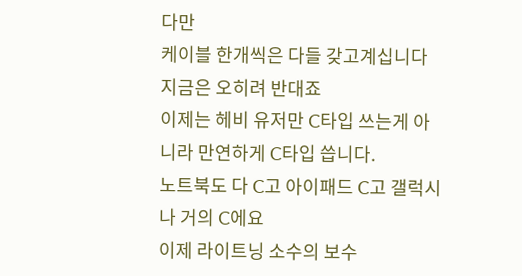다만
케이블 한개씩은 다들 갖고계십니다
지금은 오히려 반대죠
이제는 헤비 유저만 C타입 쓰는게 아니라 만연하게 C타입 씁니다.
노트북도 다 C고 아이패드 C고 갤럭시나 거의 C에요
이제 라이트닝 소수의 보수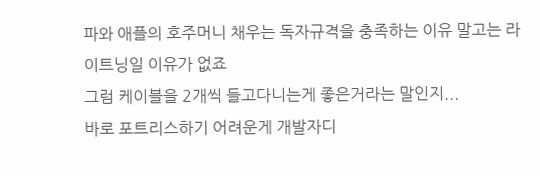파와 애플의 호주머니 채우는 독자규격을 충족하는 이유 말고는 라이트닝일 이유가 없죠
그럼 케이블을 2개씩 들고다니는게 좋은거라는 말인지...
바로 포트리스하기 어려운게 개발자디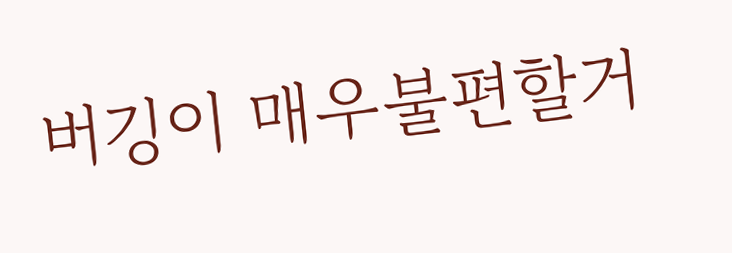버깅이 매우불편할거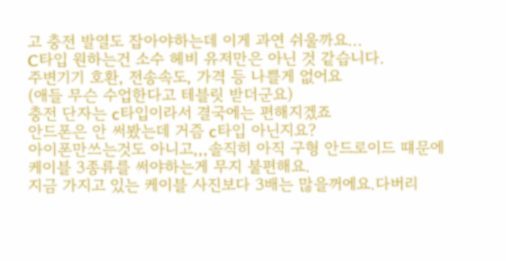고 충전 발열도 잡아야하는데 이게 과연 쉬울까요...
C타입 원하는건 소수 헤비 유저만은 아닌 것 같습니다.
주변기기 호환, 전송속도, 가격 등 나쁠게 없어요
(애들 무슨 수업한다고 테블릿 받더군요)
충전 단자는 c타입이라서 결국에는 편해지겠죠
안드폰은 안 써봤는데 거즘 c타입 아닌지요?
아이폰만쓰는것도 아니고,,,솔직히 아직 구형 안드로이드 떄문에 케이블 3종류를 써야하는게 무지 불편해요.
지금 가지고 있는 케이블 사진보다 3배는 많을꺼에요.다버리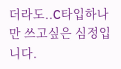더라도..C타입하나만 쓰고싶은 심정입니다.